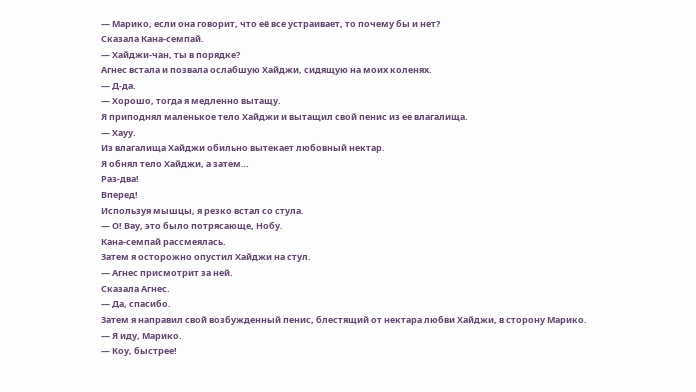— Марико, если она говорит, что её все устраивает, то почему бы и нет?
Сказала Кана-семпай.
— Хайджи-чан, ты в порядке?
Агнес встала и позвала ослабшую Хайджи, сидящую на моих коленях.
— Д-да.
— Хорошо, тогда я медленно вытащу.
Я приподнял маленькое тело Хайджи и вытащил свой пенис из ее влагалища.
— Хауу.
Из влагалища Хайджи обильно вытекает любовный нектар.
Я обнял тело Хайджи, а затем…
Раз-два!
Вперед!
Используя мышцы, я резко встал со стула.
— О! Вау, это было потрясающе, Нобу.
Кана-семпай рассмеялась.
Затем я осторожно опустил Хайджи на стул.
— Агнес присмотрит за ней.
Сказала Агнес.
— Да, спасибо.
Затем я направил свой возбужденный пенис, блестящий от нектара любви Хайджи, в сторону Марико.
— Я иду, Марико.
— Коу, быстрее!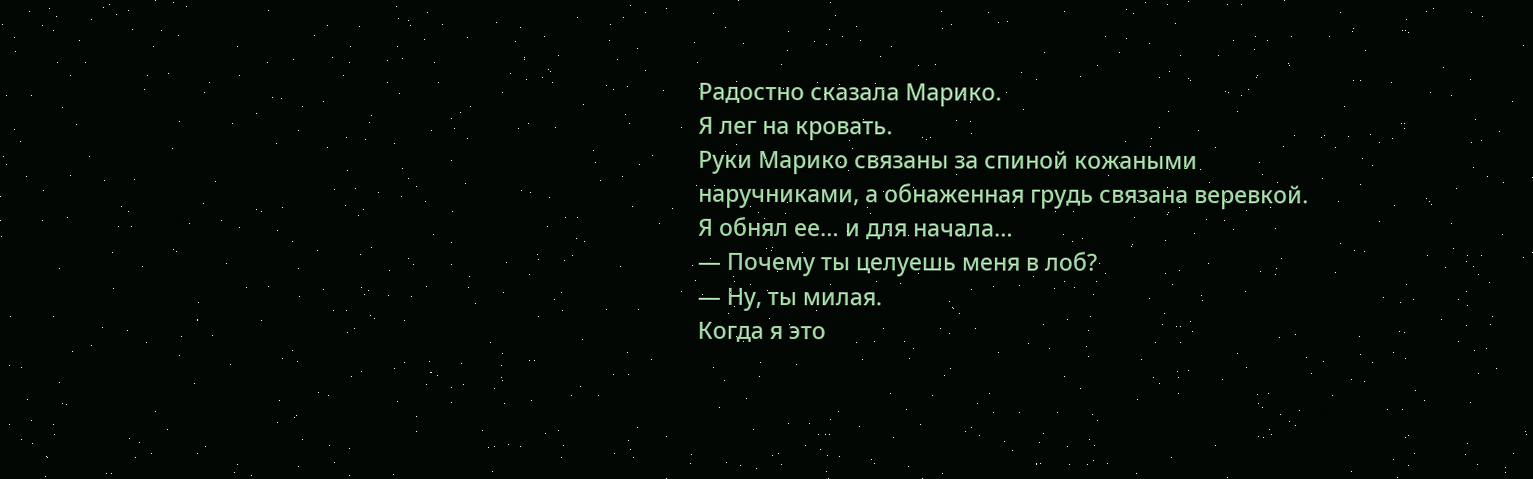Радостно сказала Марико.
Я лег на кровать.
Руки Марико связаны за спиной кожаными наручниками, а обнаженная грудь связана веревкой.
Я обнял ее… и для начала…
— Почему ты целуешь меня в лоб?
— Ну, ты милая.
Когда я это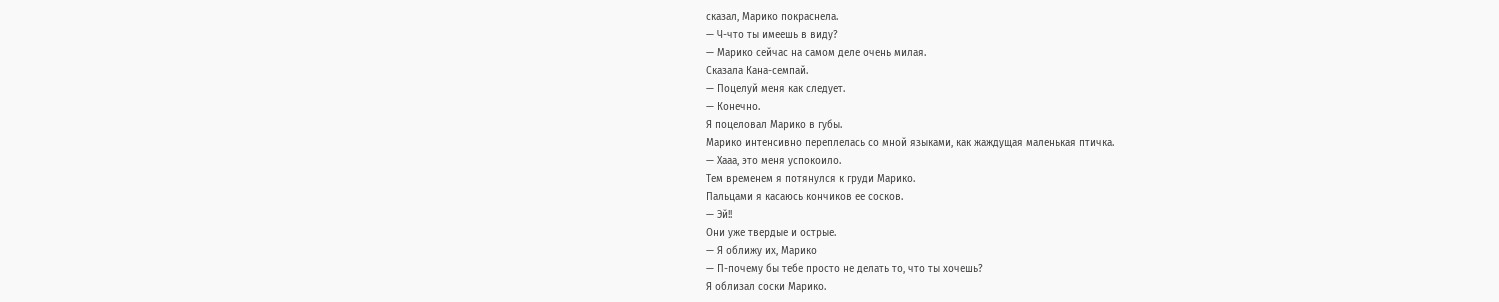сказал, Марико покраснела.
— Ч-что ты имеешь в виду?
— Марико сейчас на самом деле очень милая.
Сказала Кана-семпай.
— Поцелуй меня как следует.
— Конечно.
Я поцеловал Марико в губы.
Марико интенсивно переплелась со мной языками, как жаждущая маленькая птичка.
— Хааа, это меня успокоило.
Тем временем я потянулся к груди Марико.
Пальцами я касаюсь кончиков ее сосков.
— Эй!!
Они уже твердые и острые.
— Я оближу их, Марико
— П-почему бы тебе просто не делать то, что ты хочешь?
Я облизал соски Марико.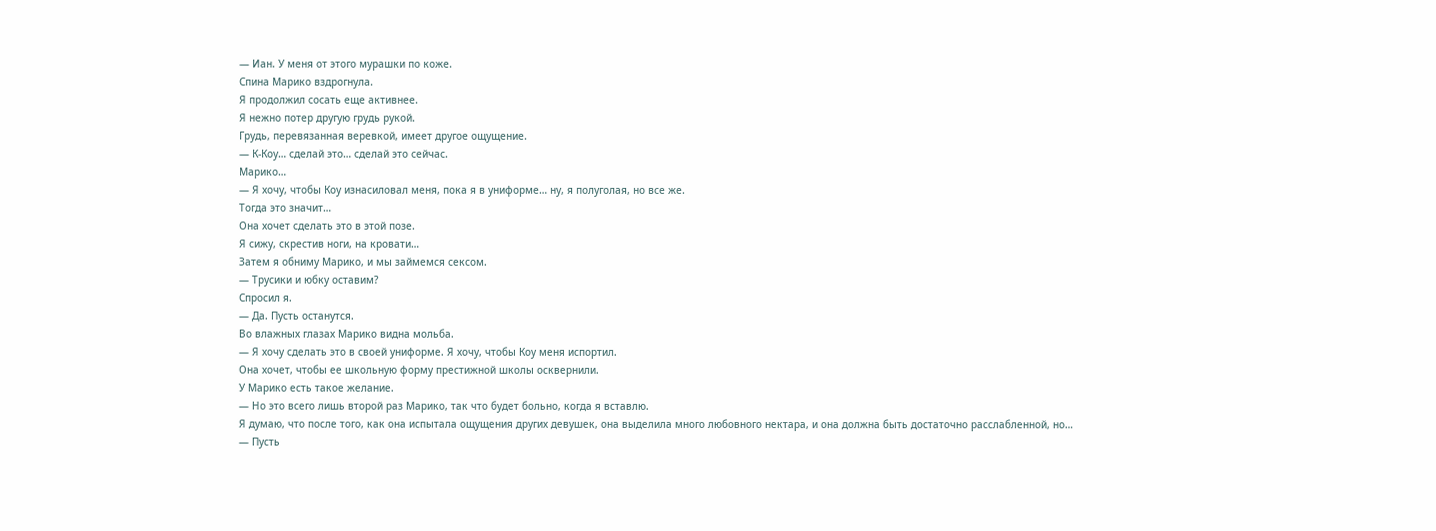— Иан. У меня от этого мурашки по коже.
Спина Марико вздрогнула.
Я продолжил сосать еще активнее.
Я нежно потер другую грудь рукой.
Грудь, перевязанная веревкой, имеет другое ощущение.
— К-Коу… сделай это… сделай это сейчас.
Марико…
— Я хочу, чтобы Коу изнасиловал меня, пока я в униформе… ну, я полуголая, но все же.
Тогда это значит…
Она хочет сделать это в этой позе.
Я сижу, скрестив ноги, на кровати…
Затем я обниму Марико, и мы займемся сексом.
— Трусики и юбку оставим?
Спросил я.
— Да. Пусть останутся.
Во влажных глазах Марико видна мольба.
— Я хочу сделать это в своей униформе. Я хочу, чтобы Коу меня испортил.
Она хочет, чтобы ее школьную форму престижной школы осквернили.
У Марико есть такое желание.
— Но это всего лишь второй раз Марико, так что будет больно, когда я вставлю.
Я думаю, что после того, как она испытала ощущения других девушек, она выделила много любовного нектара, и она должна быть достаточно расслабленной, но…
— Пусть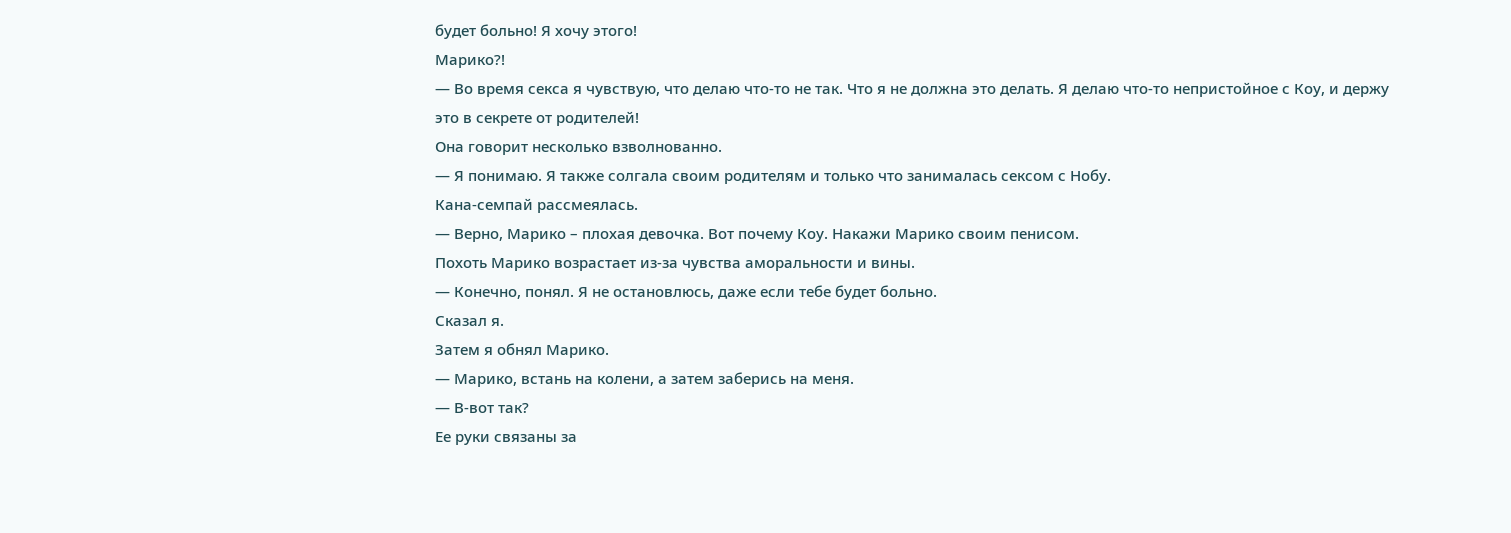будет больно! Я хочу этого!
Марико?!
— Во время секса я чувствую, что делаю что-то не так. Что я не должна это делать. Я делаю что-то непристойное с Коу, и держу это в секрете от родителей!
Она говорит несколько взволнованно.
— Я понимаю. Я также солгала своим родителям и только что занималась сексом с Нобу.
Кана-семпай рассмеялась.
— Верно, Марико – плохая девочка. Вот почему Коу. Накажи Марико своим пенисом.
Похоть Марико возрастает из-за чувства аморальности и вины.
— Конечно, понял. Я не остановлюсь, даже если тебе будет больно.
Сказал я.
Затем я обнял Марико.
— Марико, встань на колени, а затем заберись на меня.
— В-вот так?
Ее руки связаны за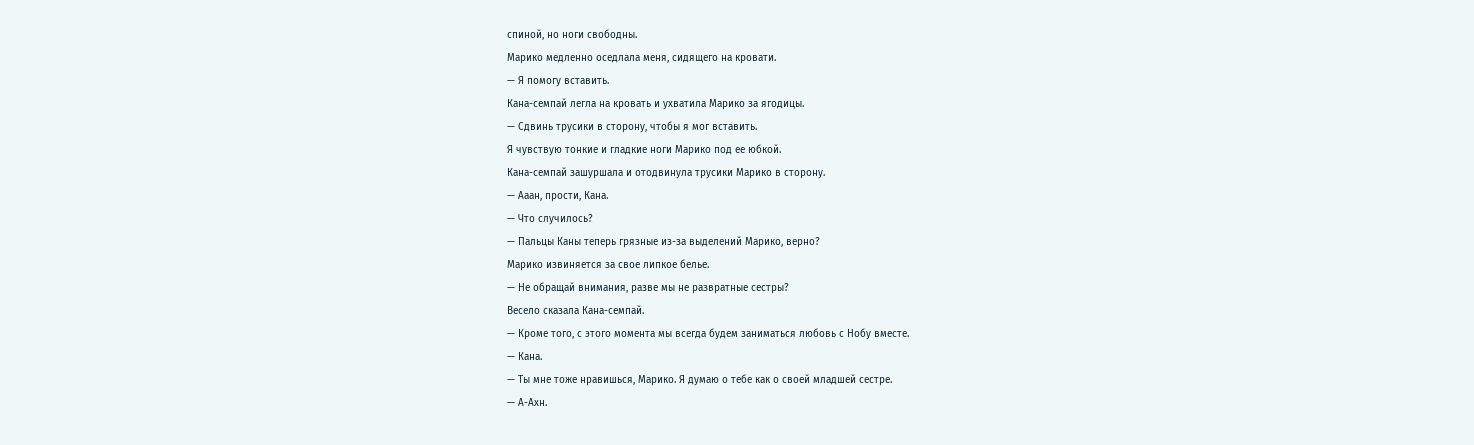спиной, но ноги свободны.
Марико медленно оседлала меня, сидящего на кровати.
— Я помогу вставить.
Кана-семпай легла на кровать и ухватила Марико за ягодицы.
— Сдвинь трусики в сторону, чтобы я мог вставить.
Я чувствую тонкие и гладкие ноги Марико под ее юбкой.
Кана-семпай зашуршала и отодвинула трусики Марико в сторону.
— Ааан, прости, Кана.
— Что случилось?
— Пальцы Каны теперь грязные из-за выделений Марико, верно?
Марико извиняется за свое липкое белье.
— Не обращай внимания, разве мы не развратные сестры?
Весело сказала Кана-семпай.
— Кроме того, с этого момента мы всегда будем заниматься любовь с Нобу вместе.
— Кана.
— Ты мне тоже нравишься, Марико. Я думаю о тебе как о своей младшей сестре.
— А-Ахн.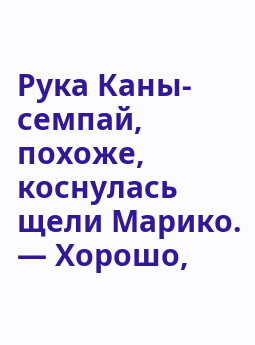Рука Каны-семпай, похоже, коснулась щели Марико.
— Хорошо,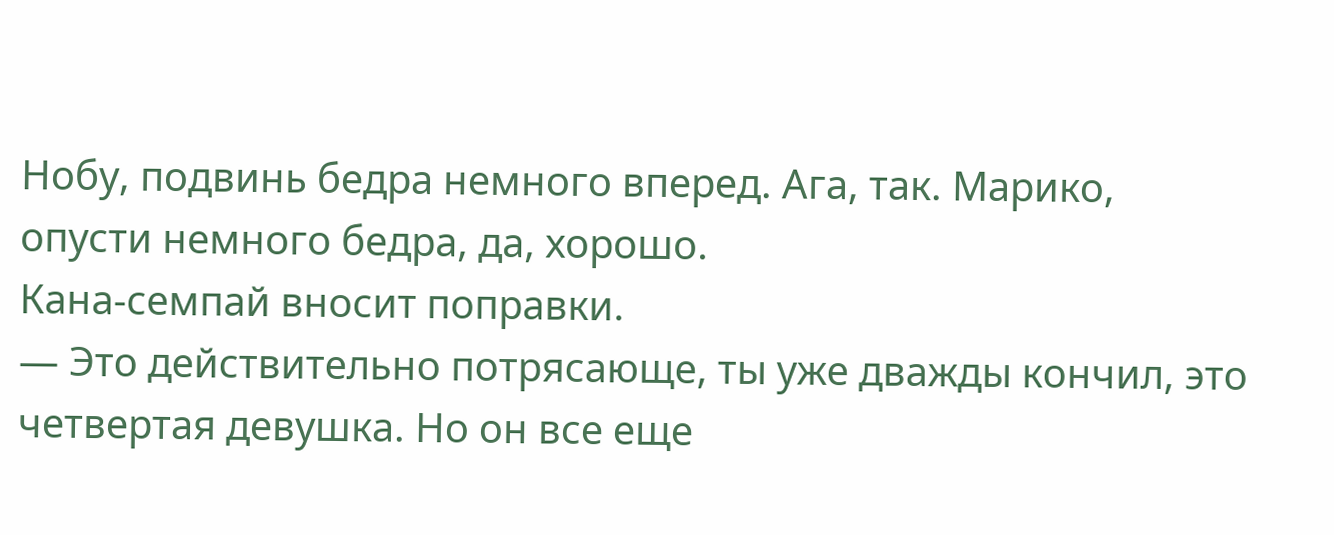Нобу, подвинь бедра немного вперед. Ага, так. Марико, опусти немного бедра, да, хорошо.
Кана-семпай вносит поправки.
— Это действительно потрясающе, ты уже дважды кончил, это четвертая девушка. Но он все еще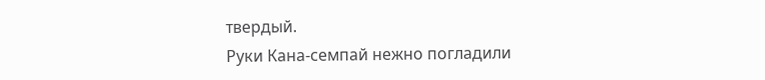твердый.
Руки Кана-семпай нежно погладили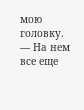мою головку.
— На нем все еще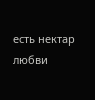есть нектар любви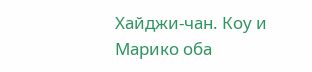Хайджи-чан. Коу и Марико оба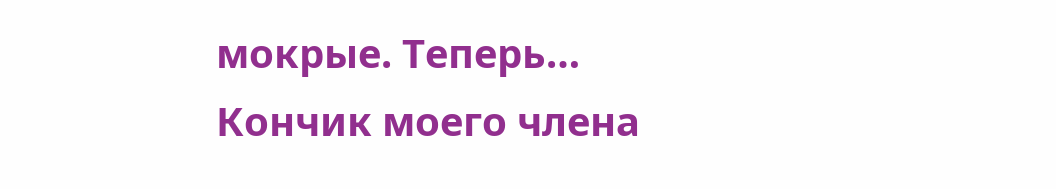мокрые. Теперь…
Кончик моего члена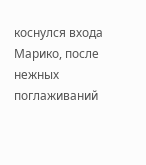коснулся входа Марико, после нежных поглаживаний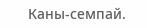Каны-семпай.